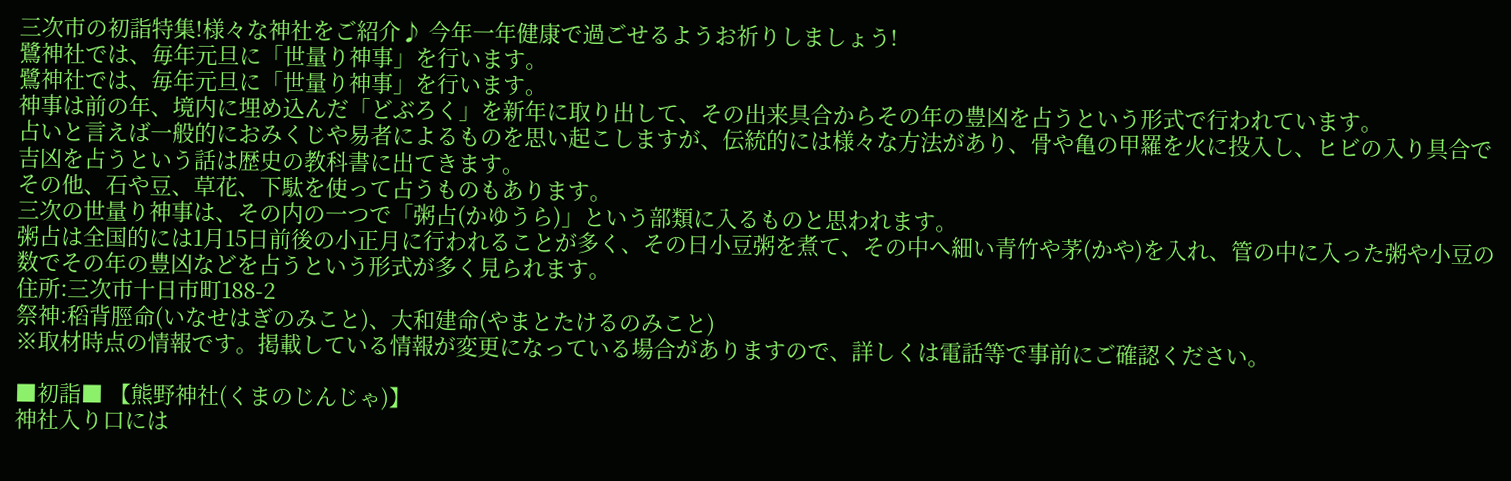三次市の初詣特集!様々な神社をご紹介♪ 今年一年健康で過ごせるようお祈りしましょう!
鷺神社では、毎年元旦に「世量り神事」を行います。
鷺神社では、毎年元旦に「世量り神事」を行います。
神事は前の年、境内に埋め込んだ「どぶろく」を新年に取り出して、その出来具合からその年の豊凶を占うという形式で行われています。
占いと言えば一般的におみくじや易者によるものを思い起こしますが、伝統的には様々な方法があり、骨や亀の甲羅を火に投入し、ヒビの入り具合で吉凶を占うという話は歴史の教科書に出てきます。
その他、石や豆、草花、下駄を使って占うものもあります。
三次の世量り神事は、その内の一つで「粥占(かゆうら)」という部類に入るものと思われます。
粥占は全国的には1月15日前後の小正月に行われることが多く、その日小豆粥を煮て、その中へ細い青竹や茅(かや)を入れ、管の中に入った粥や小豆の数でその年の豊凶などを占うという形式が多く見られます。
住所:三次市十日市町188-2
祭神:稻背脛命(いなせはぎのみこと)、大和建命(やまとたけるのみこと)
※取材時点の情報です。掲載している情報が変更になっている場合がありますので、詳しくは電話等で事前にご確認ください。

■初詣■ 【熊野神社(くまのじんじゃ)】
神社入り口には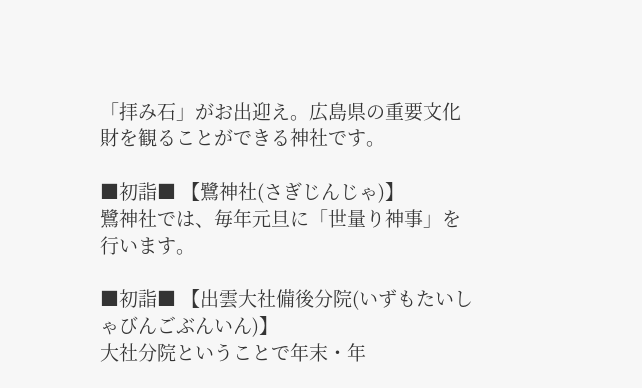「拝み石」がお出迎え。広島県の重要文化財を観ることができる神社です。

■初詣■ 【鷺神社(さぎじんじゃ)】
鷺神社では、毎年元旦に「世量り神事」を行います。

■初詣■ 【出雲大社備後分院(いずもたいしゃびんごぶんいん)】
大社分院ということで年末・年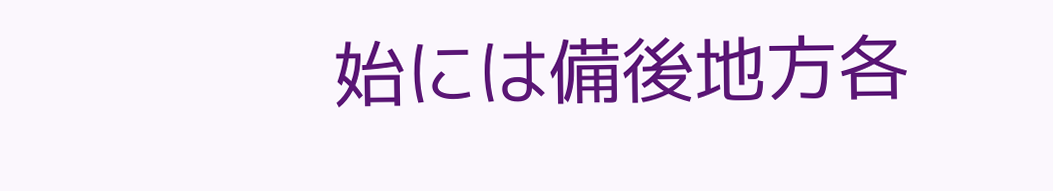始には備後地方各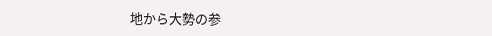地から大勢の参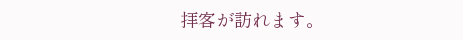拝客が訪れます。